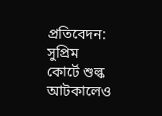প্রতিবেদন: সুপ্রিম কোর্টে শুল্ক আটকালেও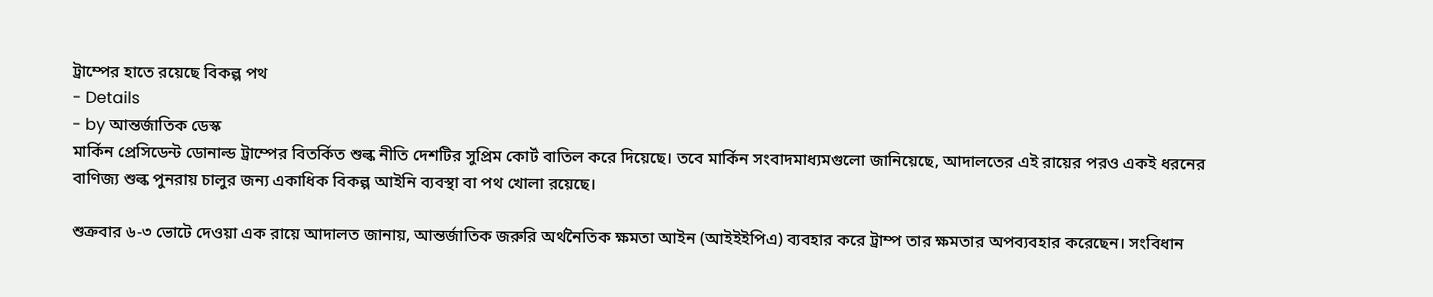ট্রাম্পের হাতে রয়েছে বিকল্প পথ
- Details
- by আন্তর্জাতিক ডেস্ক
মার্কিন প্রেসিডেন্ট ডোনাল্ড ট্রাম্পের বিতর্কিত শুল্ক নীতি দেশটির সুপ্রিম কোর্ট বাতিল করে দিয়েছে। তবে মার্কিন সংবাদমাধ্যমগুলো জানিয়েছে, আদালতের এই রায়ের পরও একই ধরনের বাণিজ্য শুল্ক পুনরায় চালুর জন্য একাধিক বিকল্প আইনি ব্যবস্থা বা পথ খোলা রয়েছে।

শুক্রবার ৬-৩ ভোটে দেওয়া এক রায়ে আদালত জানায়, আন্তর্জাতিক জরুরি অর্থনৈতিক ক্ষমতা আইন (আইইইপিএ) ব্যবহার করে ট্রাম্প তার ক্ষমতার অপব্যবহার করেছেন। সংবিধান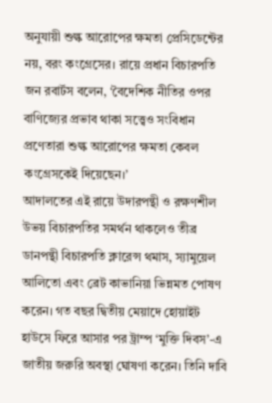অনুযায়ী শুল্ক আরোপের ক্ষমতা প্রেসিডেন্টের নয়, বরং কংগ্রেসের। রায়ে প্রধান বিচারপতি জন রবার্টস বলেন, ‘বৈদেশিক নীতির ওপর বাণিজ্যের প্রভাব থাকা সত্ত্বেও সংবিধান প্রণেতারা শুল্ক আরোপের ক্ষমতা কেবল কংগ্রেসকেই দিয়েছেন।’
আদালতের এই রায়ে উদারপন্থী ও রক্ষণশীল উভয় বিচারপতির সমর্থন থাকলেও তীব্র ডানপন্থী বিচারপতি ক্লারেন্স থমাস, স্যামুয়েল আলিতো এবং ব্রেট কাভানিয়া ভিন্নমত পোষণ করেন। গত বছর দ্বিতীয় মেয়াদে হোয়াইট হাউসে ফিরে আসার পর ট্রাম্প ‘মুক্তি দিবস’-এ জাতীয় জরুরি অবস্থা ঘোষণা করেন। তিনি দাবি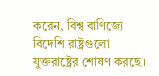করেন, বিশ্ব বাণিজ্যে বিদেশি রাষ্ট্রগুলো যুক্তরাষ্ট্রের শোষণ করছে।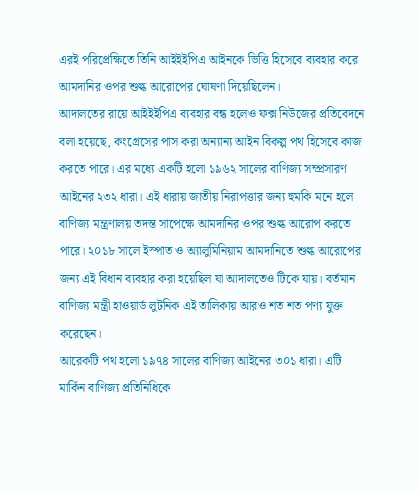এরই পরিপ্রেক্ষিতে তিনি আইইইপিএ আইনকে ভিত্তি হিসেবে ব্যবহার করে আমদানির ওপর শুল্ক আরোপের ঘোষণা দিয়েছিলেন।
আদালতের রায়ে আইইইপিএ ব্যবহার বন্ধ হলেও ফক্স নিউজের প্রতিবেদনে বলা হয়েছে, কংগ্রেসের পাস করা অন্যান্য আইন বিকল্প পথ হিসেবে কাজ করতে পারে। এর মধ্যে একটি হলো ১৯৬২ সালের বাণিজ্য সম্প্রসারণ আইনের ২৩২ ধারা। এই ধারায় জাতীয় নিরাপত্তার জন্য হুমকি মনে হলে বাণিজ্য মন্ত্রণালয় তদন্ত সাপেক্ষে আমদানির ওপর শুল্ক আরোপ করতে পারে। ২০১৮ সালে ইস্পাত ও অ্যালুমিনিয়াম আমদানিতে শুল্ক আরোপের জন্য এই বিধান ব্যবহার করা হয়েছিল যা আদালতেও টিকে যায়। বর্তমান বাণিজ্য মন্ত্রী হাওয়ার্ড লুটনিক এই তালিকায় আরও শত শত পণ্য যুক্ত করেছেন।
আরেকটি পথ হলো ১৯৭৪ সালের বাণিজ্য আইনের ৩০১ ধারা। এটি মার্কিন বাণিজ্য প্রতিনিধিকে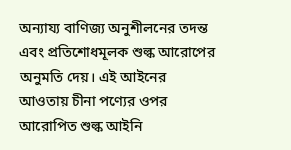অন্যায্য বাণিজ্য অনুশীলনের তদন্ত এবং প্রতিশোধমূলক শুল্ক আরোপের অনুমতি দেয়। এই আইনের আওতায় চীনা পণ্যের ওপর আরোপিত শুল্ক আইনি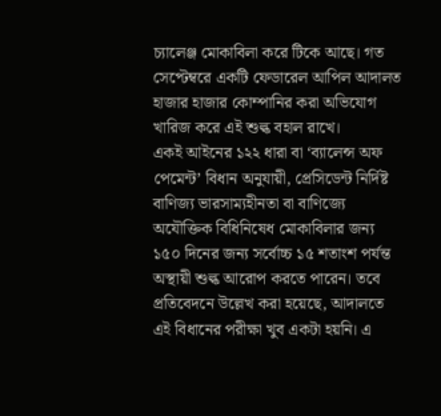চ্যালেঞ্জ মোকাবিলা করে টিকে আছে। গত সেপ্টেম্বরে একটি ফেডারেল আপিল আদালত হাজার হাজার কোম্পানির করা অভিযোগ খারিজ করে এই শুল্ক বহাল রাখে।
একই আইনের ১২২ ধারা বা ‘ব্যালেন্স অফ পেমেন্ট’ বিধান অনুযায়ী, প্রেসিডেন্ট নির্দিষ্ট বাণিজ্য ভারসাম্যহীনতা বা বাণিজ্যে অযৌক্তিক বিধিনিষেধ মোকাবিলার জন্য ১৫০ দিনের জন্য সর্বোচ্চ ১৫ শতাংশ পর্যন্ত অস্থায়ী শুল্ক আরোপ করতে পারেন। তবে প্রতিবেদনে উল্লেখ করা হয়েছে, আদালতে এই বিধানের পরীক্ষা খুব একটা হয়নি। এ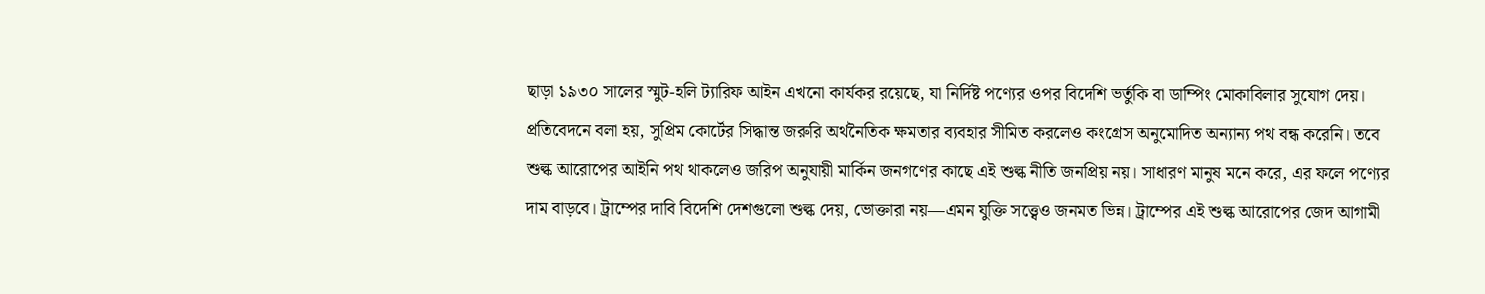ছাড়া ১৯৩০ সালের স্মুট-হলি ট্যারিফ আইন এখনো কার্যকর রয়েছে, যা নির্দিষ্ট পণ্যের ওপর বিদেশি ভর্তুকি বা ডাম্পিং মোকাবিলার সুযোগ দেয়।
প্রতিবেদনে বলা হয়, সুপ্রিম কোর্টের সিদ্ধান্ত জরুরি অর্থনৈতিক ক্ষমতার ব্যবহার সীমিত করলেও কংগ্রেস অনুমোদিত অন্যান্য পথ বন্ধ করেনি। তবে শুল্ক আরোপের আইনি পথ থাকলেও জরিপ অনুযায়ী মার্কিন জনগণের কাছে এই শুল্ক নীতি জনপ্রিয় নয়। সাধারণ মানুষ মনে করে, এর ফলে পণ্যের দাম বাড়বে। ট্রাম্পের দাবি বিদেশি দেশগুলো শুল্ক দেয়, ভোক্তারা নয়—এমন যুক্তি সত্ত্বেও জনমত ভিন্ন। ট্রাম্পের এই শুল্ক আরোপের জেদ আগামী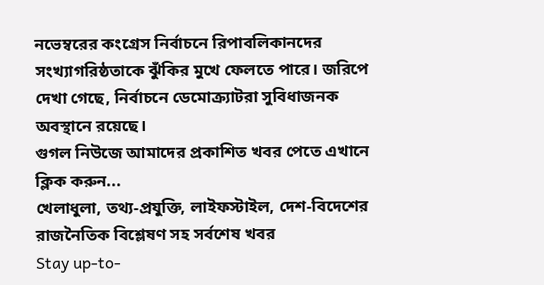নভেম্বরের কংগ্রেস নির্বাচনে রিপাবলিকানদের সংখ্যাগরিষ্ঠতাকে ঝুঁকির মুখে ফেলতে পারে। জরিপে দেখা গেছে, নির্বাচনে ডেমোক্র্যাটরা সুবিধাজনক অবস্থানে রয়েছে।
গুগল নিউজে আমাদের প্রকাশিত খবর পেতে এখানে ক্লিক করুন...
খেলাধুলা, তথ্য-প্রযুক্তি, লাইফস্টাইল, দেশ-বিদেশের রাজনৈতিক বিশ্লেষণ সহ সর্বশেষ খবর
Stay up-to-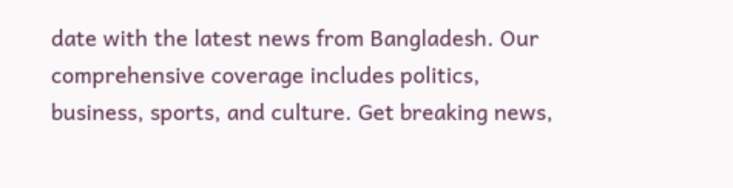date with the latest news from Bangladesh. Our comprehensive coverage includes politics, business, sports, and culture. Get breaking news,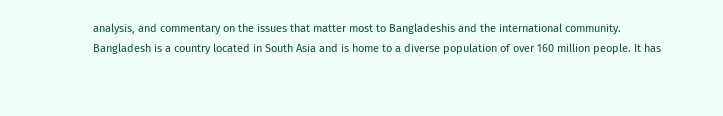analysis, and commentary on the issues that matter most to Bangladeshis and the international community.
Bangladesh is a country located in South Asia and is home to a diverse population of over 160 million people. It has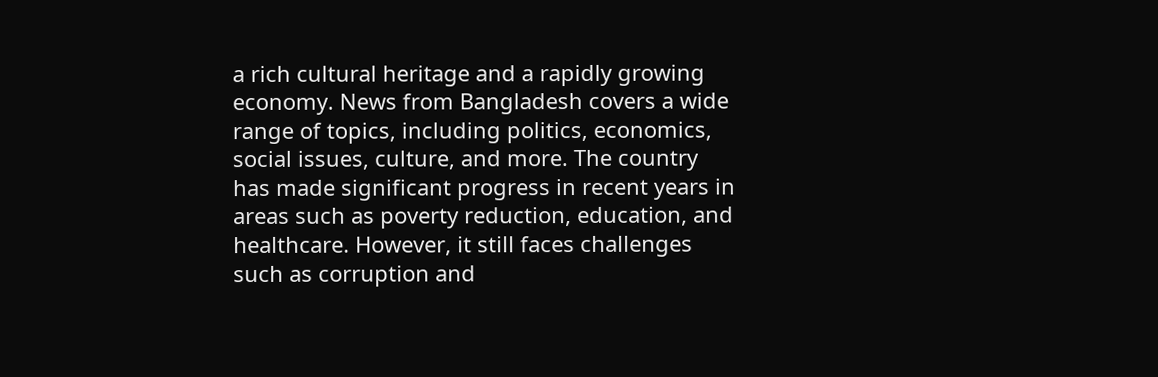a rich cultural heritage and a rapidly growing economy. News from Bangladesh covers a wide range of topics, including politics, economics, social issues, culture, and more. The country has made significant progress in recent years in areas such as poverty reduction, education, and healthcare. However, it still faces challenges such as corruption and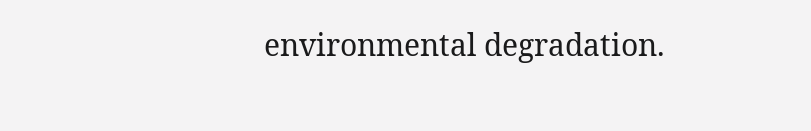environmental degradation.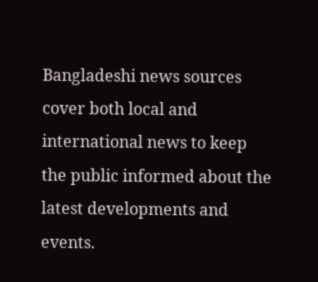Bangladeshi news sources cover both local and international news to keep the public informed about the latest developments and events.